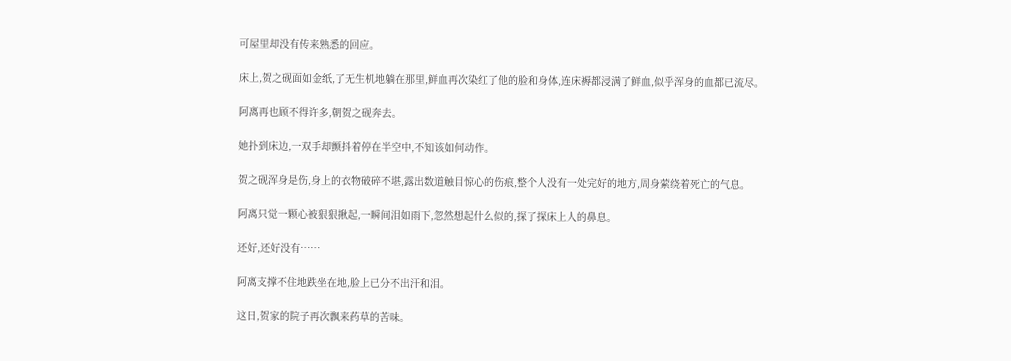可屋里却没有传来熟悉的回应。

床上,贺之砚面如金纸,了无生机地躺在那里,鲜血再次染红了他的脸和身体,连床褥都浸满了鲜血,似乎浑身的血都已流尽。

阿离再也顾不得许多,朝贺之砚奔去。

她扑到床边,一双手却颤抖着停在半空中,不知该如何动作。

贺之砚浑身是伤,身上的衣物破碎不堪,露出数道触目惊心的伤痕,整个人没有一处完好的地方,周身萦绕着死亡的气息。

阿离只觉一颗心被狠狠揪起,一瞬间泪如雨下,忽然想起什么似的,探了探床上人的鼻息。

还好,还好没有……

阿离支撑不住地跌坐在地,脸上已分不出汗和泪。

这日,贺家的院子再次飘来药草的苦味。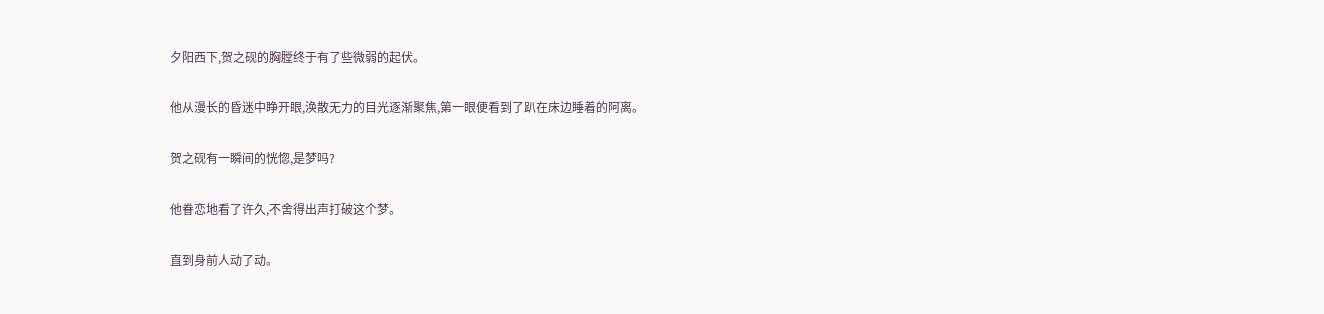夕阳西下,贺之砚的胸膛终于有了些微弱的起伏。

他从漫长的昏迷中睁开眼,涣散无力的目光逐渐聚焦,第一眼便看到了趴在床边睡着的阿离。

贺之砚有一瞬间的恍惚,是梦吗?

他眷恋地看了许久,不舍得出声打破这个梦。

直到身前人动了动。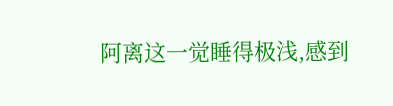阿离这一觉睡得极浅,感到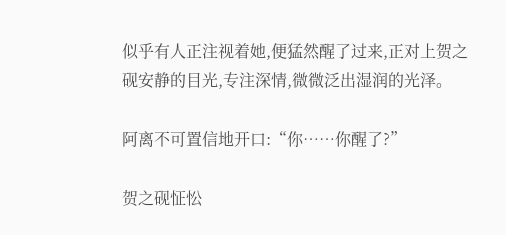似乎有人正注视着她,便猛然醒了过来,正对上贺之砚安静的目光,专注深情,微微泛出湿润的光泽。

阿离不可置信地开口:“你……你醒了?”

贺之砚怔忪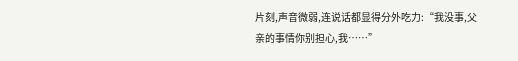片刻,声音微弱,连说话都显得分外吃力:“我没事,父亲的事情你别担心,我……”